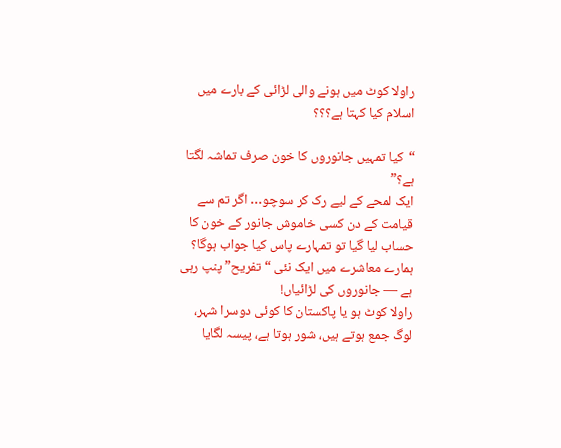راولا کوٹ میں ہونے والی لڑائی کے بارے میں اسلام کیا کہتا ہے؟؟؟

“کیا تمہیں جانوروں کا خون صرف تماشہ لگتا ہے؟”
ایک لمحے کے لیے رک کر سوچو… اگر تم سے قیامت کے دن کسی خاموش جانور کے خون کا حساب لیا گیا تو تمہارے پاس کیا جواب ہوگا؟
ہمارے معاشرے میں ایک نئی “تفریح” پنپ رہی ہے — جانوروں کی لڑائیاں!
راولا کوٹ ہو یا پاکستان کا کوئی دوسرا شہر، لوگ جمع ہوتے ہیں، شور ہوتا ہے، پیسہ لگایا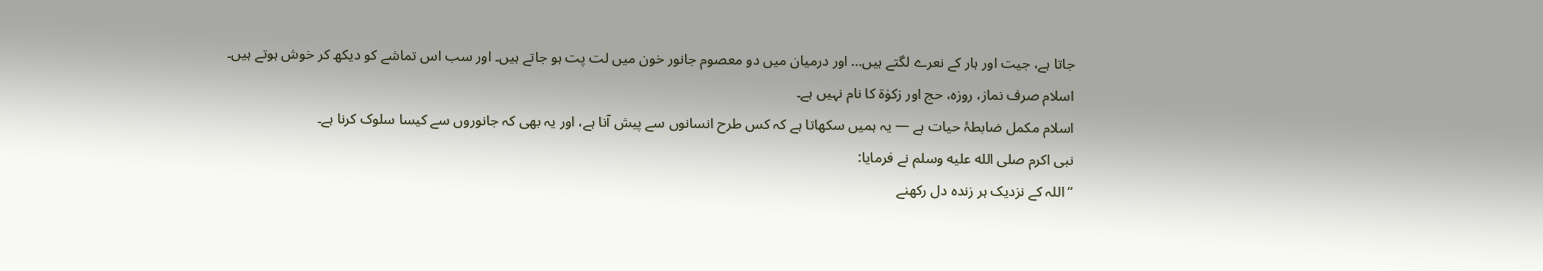جاتا ہے، جیت اور ہار کے نعرے لگتے ہیں… اور درمیان میں دو معصوم جانور خون میں لت پت ہو جاتے ہیں۔ اور سب اس تماشے کو دیکھ کر خوش ہوتے ہیں۔
اسلام صرف نماز، روزہ، حج اور زکوٰۃ کا نام نہیں ہے۔
اسلام مکمل ضابطۂ حیات ہے — یہ ہمیں سکھاتا ہے کہ کس طرح انسانوں سے پیش آنا ہے، اور یہ بھی کہ جانوروں سے کیسا سلوک کرنا ہے۔
نبی اکرم صلى الله عليه وسلم نے فرمایا:
“اللہ کے نزدیک ہر زندہ دل رکھنے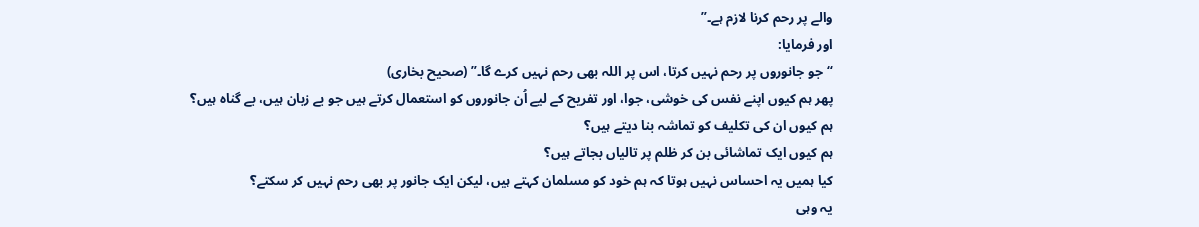والے پر رحم کرنا لازم ہے۔”
اور فرمایا:
“جو جانوروں پر رحم نہیں کرتا، اس پر اللہ بھی رحم نہیں کرے گا۔” (صحیح بخاری)
پھر ہم کیوں اپنے نفس کی خوشی، جوا، اور تفریح کے لیے اُن جانوروں کو استعمال کرتے ہیں جو بے زبان ہیں، بے گناہ ہیں؟
ہم کیوں ان کی تکلیف کو تماشہ بنا دیتے ہیں؟
ہم کیوں ایک تماشائی بن کر ظلم پر تالیاں بجاتے ہیں؟
کیا ہمیں یہ احساس نہیں ہوتا کہ ہم خود کو مسلمان کہتے ہیں، لیکن ایک جانور پر بھی رحم نہیں کر سکتے؟
یہ وہی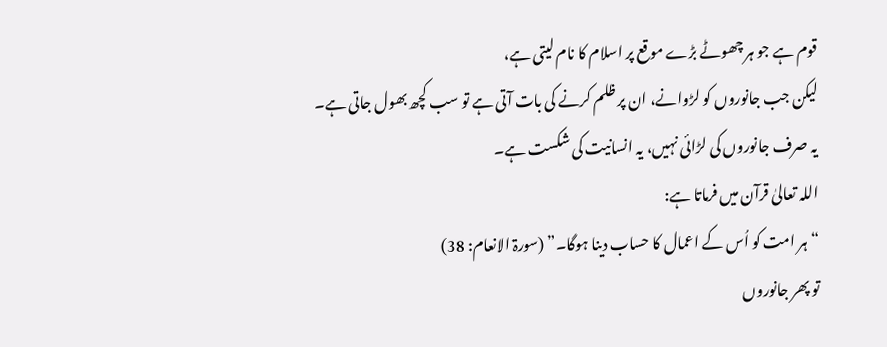قوم ہے جو ہر چھوٹے بڑے موقع پر اسلام کا نام لیتی ہے،
لیکن جب جانوروں کو لڑوانے، ان پر ظلم کرنے کی بات آتی ہے تو سب کچھ بھول جاتی ہے۔
یہ صرف جانوروں کی لڑائی نہیں، یہ انسانیت کی شکست ہے۔
اللہ تعالیٰ قرآن میں فرماتا ہے:
“ہر امت کو اُس کے اعمال کا حساب دینا ہوگا۔” (سورۃ الانعام: 38)
تو پھر جانوروں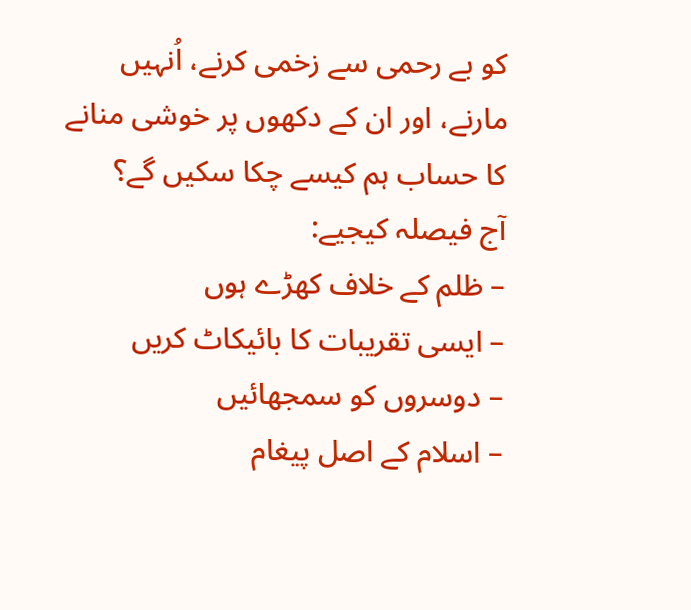کو بے رحمی سے زخمی کرنے، اُنہیں مارنے، اور ان کے دکھوں پر خوشی منانے کا حساب ہم کیسے چکا سکیں گے؟
آج فیصلہ کیجیے:
– ظلم کے خلاف کھڑے ہوں
– ایسی تقریبات کا بائیکاٹ کریں
– دوسروں کو سمجھائیں
– اسلام کے اصل پیغام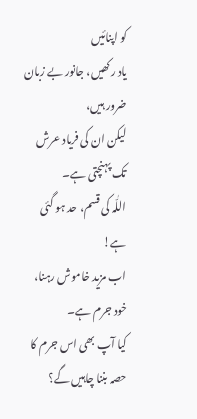کو اپنائیں
یاد رکھیں، جانور بے زبان ضرور ہیں،
لیکن ان کی فریاد عرش تک پہنچتی ہے۔
اللّٰہ کی قسم، حد ہو گئی ہے!
اب مزید خاموش رہنا، خود جرم ہے۔
کیا آپ بھی اس جرم کا حصہ بننا چاہیں گے؟